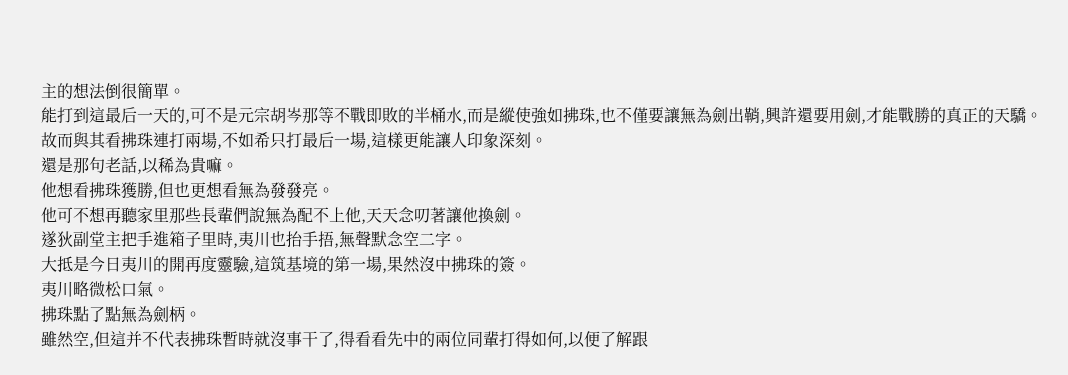主的想法倒很簡單。
能打到這最后一天的,可不是元宗胡岑那等不戰即敗的半桶水,而是縱使強如拂珠,也不僅要讓無為劍出鞘,興許還要用劍,才能戰勝的真正的天驕。
故而與其看拂珠連打兩場,不如希只打最后一場,這樣更能讓人印象深刻。
還是那句老話,以稀為貴嘛。
他想看拂珠獲勝,但也更想看無為發發亮。
他可不想再聽家里那些長輩們說無為配不上他,天天念叨著讓他換劍。
遂狄副堂主把手進箱子里時,夷川也抬手捂,無聲默念空二字。
大抵是今日夷川的開再度靈驗,這筑基境的第一場,果然沒中拂珠的簽。
夷川略微松口氣。
拂珠點了點無為劍柄。
雖然空,但這并不代表拂珠暫時就沒事干了,得看看先中的兩位同輩打得如何,以便了解跟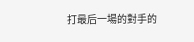打最后一場的對手的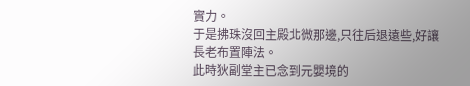實力。
于是拂珠沒回主殿北微那邊,只往后退遠些,好讓長老布置陣法。
此時狄副堂主已念到元嬰境的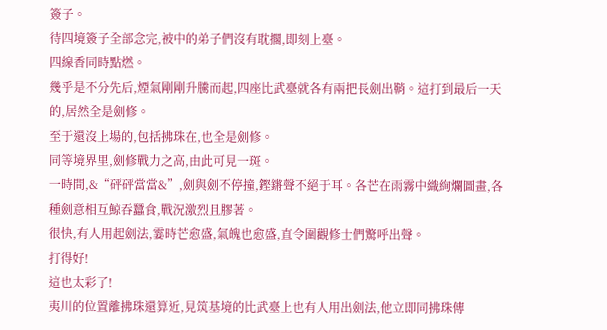簽子。
待四境簽子全部念完,被中的弟子們沒有耽擱,即刻上臺。
四線香同時點燃。
幾乎是不分先后,煙氣剛剛升騰而起,四座比武臺就各有兩把長劍出鞘。這打到最后一天的,居然全是劍修。
至于還沒上場的,包括拂珠在,也全是劍修。
同等境界里,劍修戰力之高,由此可見一斑。
一時間,&“砰砰當當&”,劍與劍不停撞,鏗鏘聲不絕于耳。各芒在雨霧中織絢爛圖畫,各種劍意相互鯨吞蠶食,戰況激烈且膠著。
很快,有人用起劍法,霎時芒愈盛,氣魄也愈盛,直令圍觀修士們驚呼出聲。
打得好!
這也太彩了!
夷川的位置離拂珠還算近,見筑基境的比武臺上也有人用出劍法,他立即同拂珠傳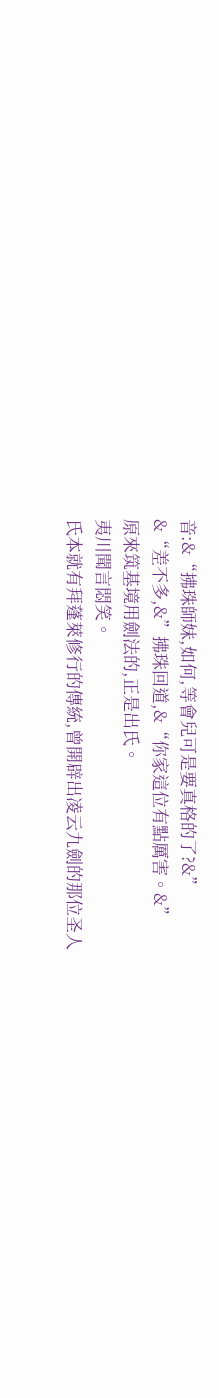音:&“拂珠師妹,如何,等會兒可是要真格的了?&”
&“差不多,&”拂珠回道,&“你家這位有點厲害。&”
原來筑基境用劍法的,正是出氏。
夷川聞言悶笑。
氏本就有拜蓬萊修行的傳統,曾開辟出凌云九劍的那位圣人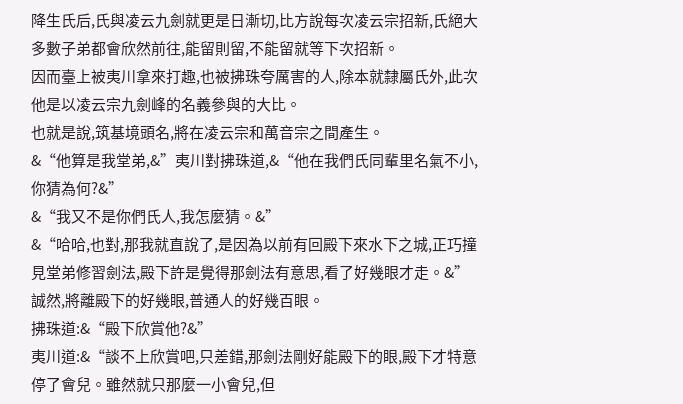降生氏后,氏與凌云九劍就更是日漸切,比方說每次凌云宗招新,氏絕大多數子弟都會欣然前往,能留則留,不能留就等下次招新。
因而臺上被夷川拿來打趣,也被拂珠夸厲害的人,除本就隸屬氏外,此次他是以凌云宗九劍峰的名義參與的大比。
也就是說,筑基境頭名,將在凌云宗和萬音宗之間產生。
&“他算是我堂弟,&”夷川對拂珠道,&“他在我們氏同輩里名氣不小,你猜為何?&”
&“我又不是你們氏人,我怎麼猜。&”
&“哈哈,也對,那我就直說了,是因為以前有回殿下來水下之城,正巧撞見堂弟修習劍法,殿下許是覺得那劍法有意思,看了好幾眼才走。&”
誠然,將離殿下的好幾眼,普通人的好幾百眼。
拂珠道:&“殿下欣賞他?&”
夷川道:&“談不上欣賞吧,只差錯,那劍法剛好能殿下的眼,殿下才特意停了會兒。雖然就只那麼一小會兒,但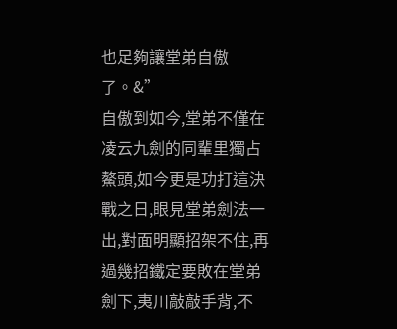也足夠讓堂弟自傲了。&”
自傲到如今,堂弟不僅在凌云九劍的同輩里獨占鰲頭,如今更是功打這決戰之日,眼見堂弟劍法一出,對面明顯招架不住,再過幾招鐵定要敗在堂弟劍下,夷川敲敲手背,不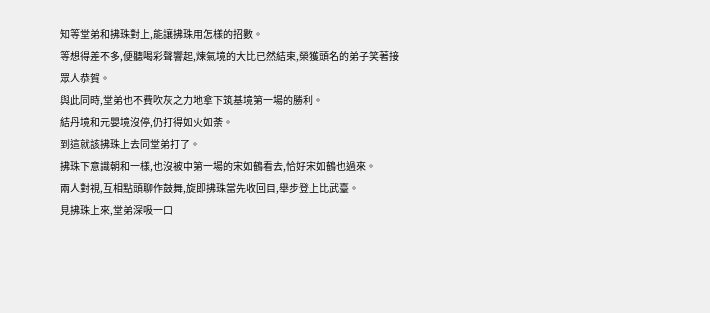知等堂弟和拂珠對上,能讓拂珠用怎樣的招數。
等想得差不多,便聽喝彩聲響起,煉氣境的大比已然結束,榮獲頭名的弟子笑著接眾人恭賀。
與此同時,堂弟也不費吹灰之力地拿下筑基境第一場的勝利。
結丹境和元嬰境沒停,仍打得如火如荼。
到這就該拂珠上去同堂弟打了。
拂珠下意識朝和一樣,也沒被中第一場的宋如鶴看去,恰好宋如鶴也過來。
兩人對視,互相點頭聊作鼓舞,旋即拂珠當先收回目,舉步登上比武臺。
見拂珠上來,堂弟深吸一口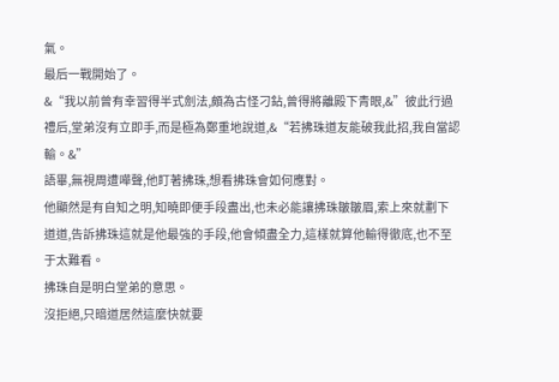氣。
最后一戰開始了。
&“我以前曾有幸習得半式劍法,頗為古怪刁鉆,曾得將離殿下青眼,&”彼此行過禮后,堂弟沒有立即手,而是極為鄭重地說道,&“若拂珠道友能破我此招,我自當認輸。&”
語畢,無視周遭嘩聲,他盯著拂珠,想看拂珠會如何應對。
他顯然是有自知之明,知曉即便手段盡出,也未必能讓拂珠皺皺眉,索上來就劃下道道,告訴拂珠這就是他最強的手段,他會傾盡全力,這樣就算他輸得徹底,也不至于太難看。
拂珠自是明白堂弟的意思。
沒拒絕,只暗道居然這麼快就要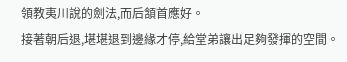領教夷川說的劍法,而后頷首應好。
接著朝后退,堪堪退到邊緣才停,給堂弟讓出足夠發揮的空間。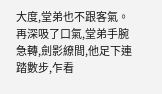大度,堂弟也不跟客氣。再深吸了口氣,堂弟手腕急轉,劍影繚間,他足下連踏數步,乍看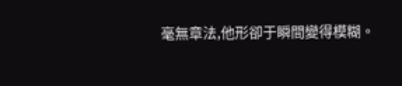毫無章法,他形卻于瞬間變得模糊。